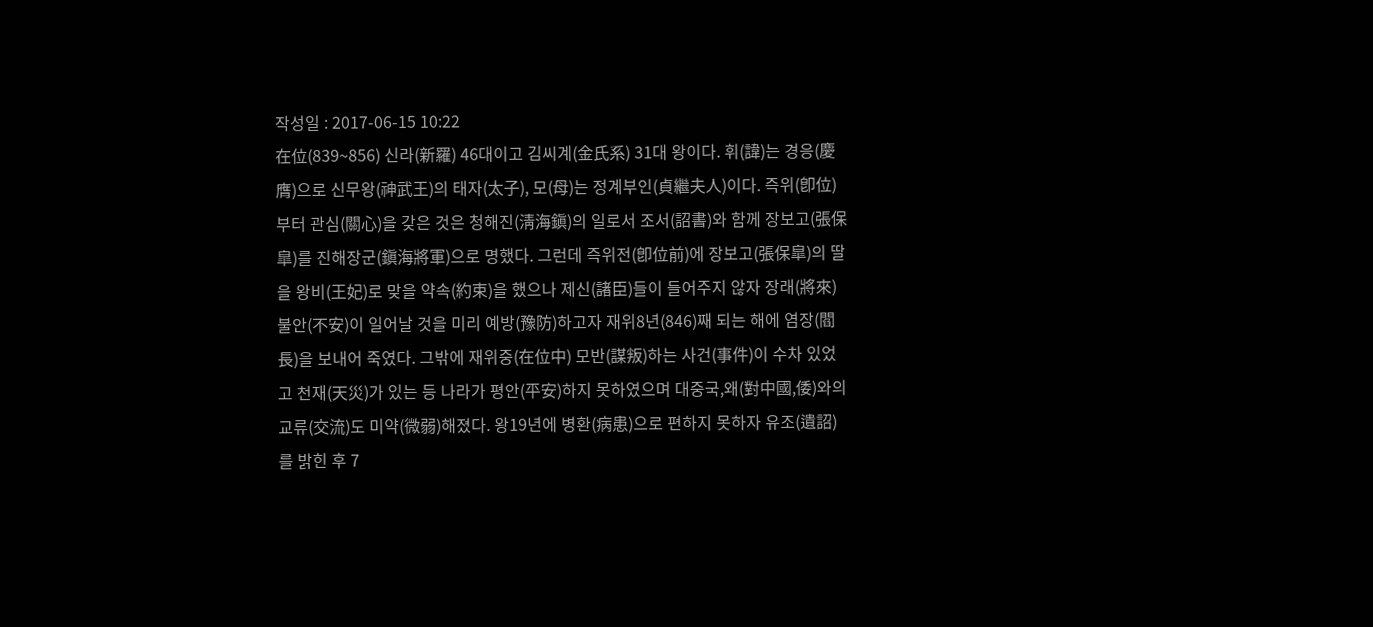작성일 : 2017-06-15 10:22
在位(839~856) 신라(新羅) 46대이고 김씨계(金氏系) 31대 왕이다. 휘(諱)는 경응(慶膺)으로 신무왕(神武王)의 태자(太子), 모(母)는 정계부인(貞繼夫人)이다. 즉위(卽位)부터 관심(關心)을 갖은 것은 청해진(淸海鎭)의 일로서 조서(詔書)와 함께 장보고(張保皐)를 진해장군(鎭海將軍)으로 명했다. 그런데 즉위전(卽位前)에 장보고(張保皐)의 딸을 왕비(王妃)로 맞을 약속(約束)을 했으나 제신(諸臣)들이 들어주지 않자 장래(將來) 불안(不安)이 일어날 것을 미리 예방(豫防)하고자 재위8년(846)째 되는 해에 염장(閻長)을 보내어 죽였다. 그밖에 재위중(在位中) 모반(謀叛)하는 사건(事件)이 수차 있었고 천재(天災)가 있는 등 나라가 평안(平安)하지 못하였으며 대중국,왜(對中國,倭)와의 교류(交流)도 미약(微弱)해졌다. 왕19년에 병환(病患)으로 편하지 못하자 유조(遺詔)를 밝힌 후 7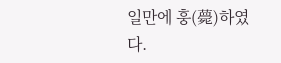일만에 훙(薨)하였다.